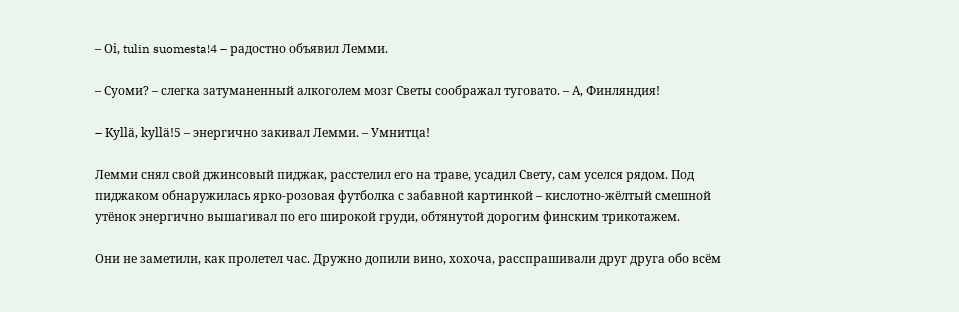– Оi, tulin suomesta!4 – радостно объявил Лемми.

– Суоми? – слегка затуманенный алкоголем мозг Светы соображал туговато. – А, Финляндия!

– Kyllä, kyllä!5 – энергично закивал Лемми. – Умнитца!

Лемми снял свой джинсовый пиджак, расстелил его на траве, усадил Свету, сам уселся рядом. Под пиджаком обнаружилась ярко-розовая футболка с забавной картинкой – кислотно-жёлтый смешной утёнок энергично вышагивал по его широкой груди, обтянутой дорогим финским трикотажем.

Они не заметили, как пролетел час. Дружно допили вино, хохоча, расспрашивали друг друга обо всём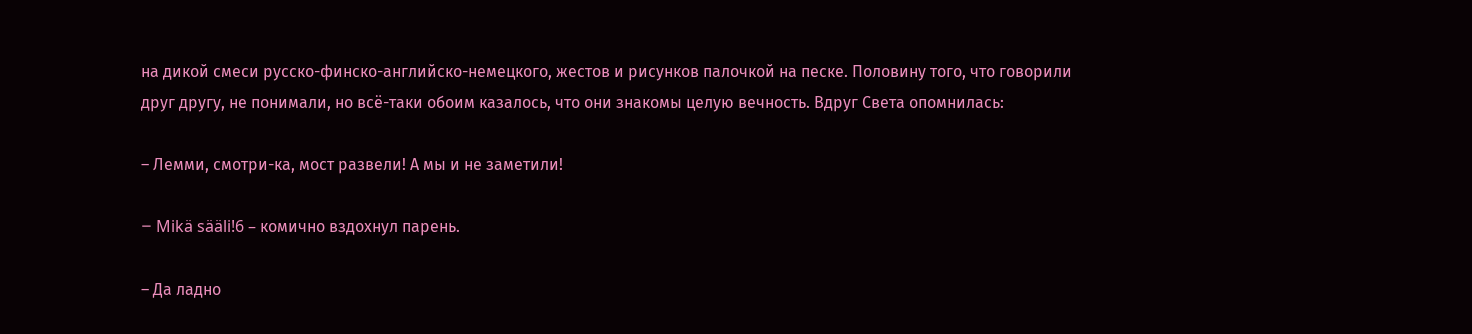на дикой смеси русско-финско-английско-немецкого, жестов и рисунков палочкой на песке. Половину того, что говорили друг другу, не понимали, но всё-таки обоим казалось, что они знакомы целую вечность. Вдруг Света опомнилась:

– Лемми, смотри-ка, мост развели! А мы и не заметили!

– Mikä sääli!6 – комично вздохнул парень.

– Да ладно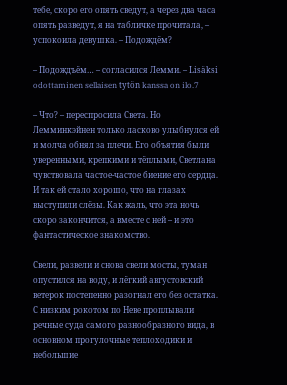тебе, скоро его опять сведут, а через два часа опять разведут, я на табличке прочитала, – успокоила девушка. – Подождём?

– Подождъём… – согласился Лемми. – Lisäksi odottaminen sellaisen tytön kanssa on ilo.7

– Что? – переспросила Света. Но Лемминкэйнен только ласково улыбнулся ей и молча обнял за плечи. Его объятия были уверенными, крепкими и тёплыми, Светлана чувствовала частое-частое биение его сердца. И так ей стало хорошо, что на глазах выступили слёзы. Как жаль, что эта ночь скоро закончится, а вместе с ней – и это фантастическое знакомство.

Свели, развели и снова свели мосты, туман опустился на воду, и лёгкий августовский ветерок постепенно разогнал его без остатка. С низким рокотом по Неве проплывали речные суда самого разнообразного вида, в основном прогулочные теплоходики и небольшие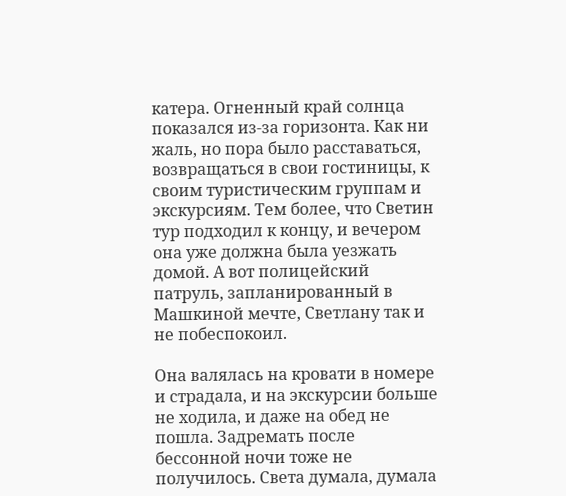катера. Огненный край солнца показался из-за горизонта. Как ни жаль, но пора было расставаться, возвращаться в свои гостиницы, к своим туристическим группам и экскурсиям. Тем более, что Светин тур подходил к концу, и вечером она уже должна была уезжать домой. А вот полицейский патруль, запланированный в Машкиной мечте, Светлану так и не побеспокоил.

Она валялась на кровати в номере и страдала, и на экскурсии больше не ходила, и даже на обед не пошла. Задремать после бессонной ночи тоже не получилось. Света думала, думала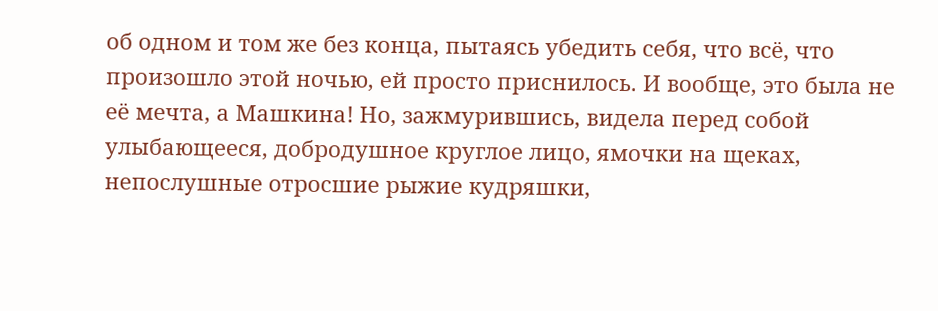об одном и том же без конца, пытаясь убедить себя, что всё, что произошло этой ночью, ей просто приснилось. И вообще, это была не её мечта, а Машкина! Но, зажмурившись, видела перед собой улыбающееся, добродушное круглое лицо, ямочки на щеках, непослушные отросшие рыжие кудряшки,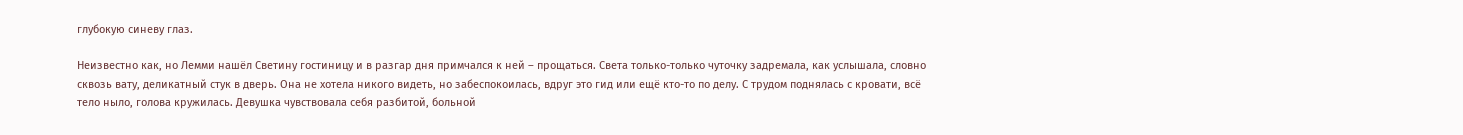глубокую синеву глаз.

Неизвестно как, но Лемми нашёл Светину гостиницу и в разгар дня примчался к ней – прощаться. Света только-только чуточку задремала, как услышала, словно сквозь вату, деликатный стук в дверь. Она не хотела никого видеть, но забеспокоилась, вдруг это гид или ещё кто-то по делу. С трудом поднялась с кровати, всё тело ныло, голова кружилась. Девушка чувствовала себя разбитой, больной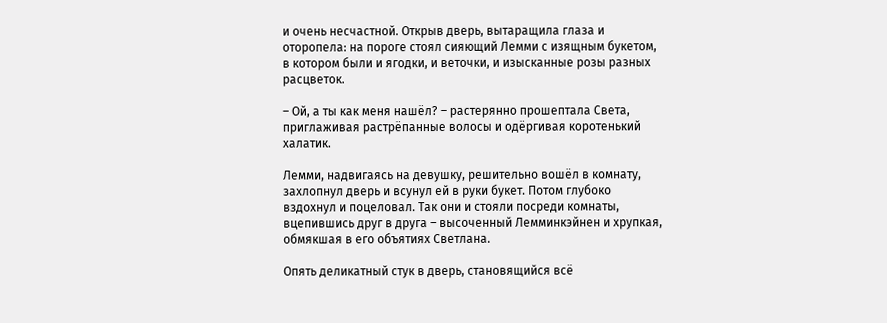и очень несчастной. Открыв дверь, вытаращила глаза и оторопела: на пороге стоял сияющий Лемми с изящным букетом, в котором были и ягодки, и веточки, и изысканные розы разных расцветок.

– Ой, а ты как меня нашёл? – растерянно прошептала Света, приглаживая растрёпанные волосы и одёргивая коротенький халатик.

Лемми, надвигаясь на девушку, решительно вошёл в комнату, захлопнул дверь и всунул ей в руки букет. Потом глубоко вздохнул и поцеловал. Так они и стояли посреди комнаты, вцепившись друг в друга – высоченный Лемминкэйнен и хрупкая, обмякшая в его объятиях Светлана.

Опять деликатный стук в дверь, становящийся всё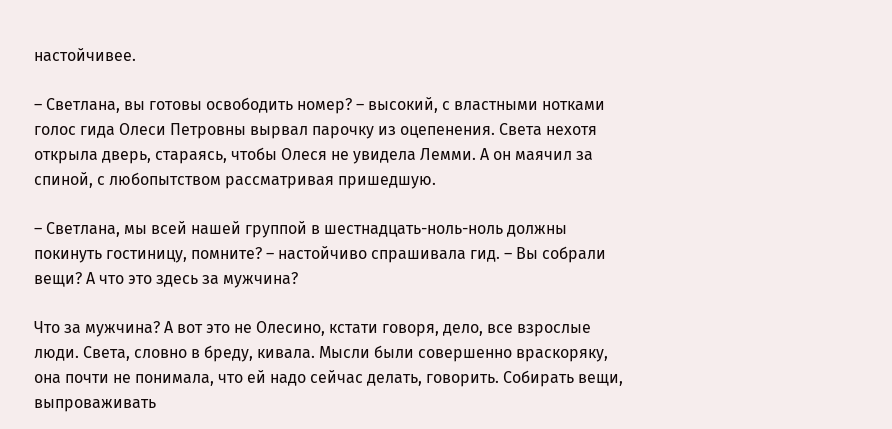настойчивее.

– Светлана, вы готовы освободить номер? – высокий, с властными нотками голос гида Олеси Петровны вырвал парочку из оцепенения. Света нехотя открыла дверь, стараясь, чтобы Олеся не увидела Лемми. А он маячил за спиной, с любопытством рассматривая пришедшую.

– Светлана, мы всей нашей группой в шестнадцать-ноль-ноль должны покинуть гостиницу, помните? – настойчиво спрашивала гид. – Вы собрали вещи? А что это здесь за мужчина?

Что за мужчина? А вот это не Олесино, кстати говоря, дело, все взрослые люди. Света, словно в бреду, кивала. Мысли были совершенно враскоряку, она почти не понимала, что ей надо сейчас делать, говорить. Собирать вещи, выпроваживать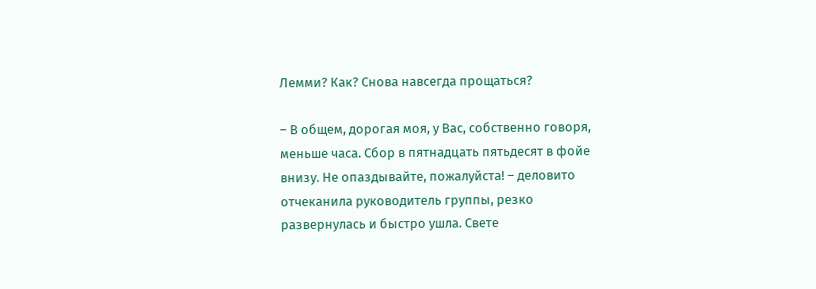Лемми? Как? Снова навсегда прощаться?

– В общем, дорогая моя, у Вас, собственно говоря, меньше часа. Сбор в пятнадцать пятьдесят в фойе внизу. Не опаздывайте, пожалуйста! – деловито отчеканила руководитель группы, резко развернулась и быстро ушла. Свете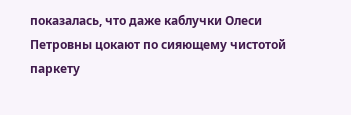показалась, что даже каблучки Олеси Петровны цокают по сияющему чистотой паркету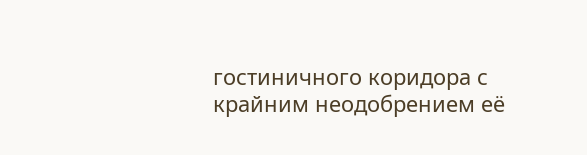гостиничного коридора с крайним неодобрением её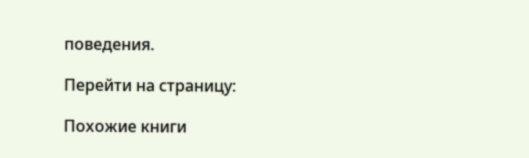поведения.

Перейти на страницу:

Похожие книги